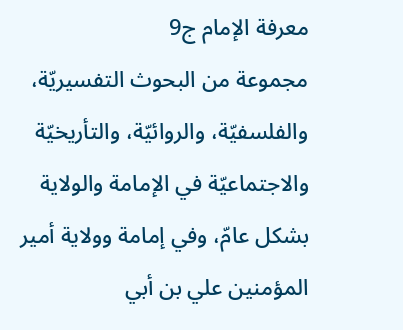معرفة الإمام ج9
مجموعة من البحوث التفسيريّة، والفلسفيّة، والروائيّة، والتأريخيّة والاجتماعيّة في الإمامة والولاية بشكل عامّ، وفي إمامة وولاية أمير المؤمنين علي بن أبي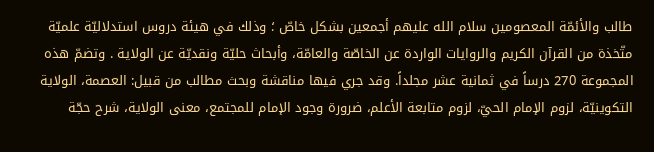طالب والأئمّة المعصومين سلام الله عليهم أجمعين بشكل خاصّ ؛ وذلك في هيئة دروس استدلاليّة علميّة متّخذة من القرآن الكريم والروايات الواردة عن الخاصّة والعامّة، وأبحاث حليّة ونقديّة عن الولاية . وتضمّ هذه المجموعة 270 درساً في ثمانية عشر مجلداً. وقد جري فيها مناقشة وبحث مطالب من قبيل: العصمة، الولاية التكوينيّة، لزوم الإمام الحيّ، لزوم متابعة الأعلم، ضرورة وجود الإمام للمجتمع، معنى الولاية، شرح حجّة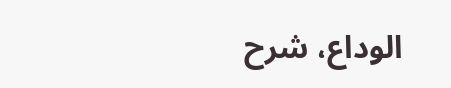الوداع، شرح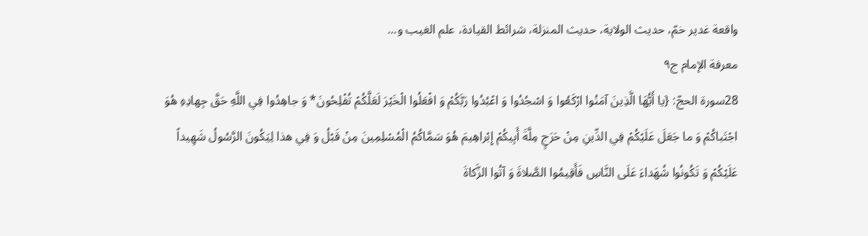واقعة غدير خمّ، حديث الولاية، حديث المنزلة، شرائط القيادة، علم الغيب و...
معرفة الإمام ج٩
28سورة الحجّ: {يا أَيُّهَا الَّذِينَ آمَنُوا ارْكَعُوا وَ اسْجُدُوا وَ اعْبُدُوا رَبَّكُمْ وَ افْعَلُوا الْخَيْرَ لَعَلَّكُمْ تُفْلِحُونَ* وَ جاهِدُوا فِي اللَّهِ حَقَّ جِهادِهِ هُوَ اجْتَباكُمْ وَ ما جَعَلَ عَلَيْكُمْ فِي الدِّينِ مِنْ حَرَجٍ مِلَّةَ أَبِيكُمْ إِبْراهِيمَ هُوَ سَمَّاكُمُ الْمُسْلِمِينَ مِنْ قَبْلُ وَ فِي هذا لِيَكُونَ الرَّسُولُ شَهِيداً عَلَيْكُمْ وَ تَكُونُوا شُهَداءَ عَلَى النَّاسِ فَأَقِيمُوا الصَّلاةَ وَ آتُوا الزَّكاةَ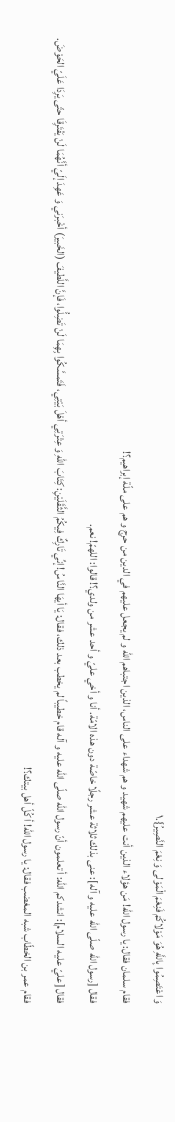وَ اعْتَصِمُوا بِاللَّهِ هُوَ مَوْلاكُمْ فَنِعْمَ الْمَوْلى وَ نِعْمَ النَّصِيرُ}.۱
فقام سلمان فقال: يا رسول الله! مَن هؤلاء الذين أنت عليهم شهيد و هم شهداء على الناس، الذين اجتباهم الله و لم يجعل عليهم في الدين من حرج و هم على ملّة إبراهيم؟!
فقال [رسول الله صلّى الله عليه و آله]: عنى بذلك ثلاثة عشر رجلًا خاصّة دون هذه الامّة. أنا و أخي عليّ و أحد عشر من ولدي؟! قالوا: اللهمّ! نعم.
فقال [عليّ عليه السلام]: انشدكم الله: أ تعلمون أنّ رسول الله صلّى الله عليه و آله قام خطيباً لم يخطب بعد ذلك، فقال: يَا أيهَا النَّاسُ! إنِّي تَارِكٌ فِيكُمُ الثَّقَلَيْنِ: كِتَابَ اللهِ وَ عِتْرَتِي أهْلَ بَيْتِي، فَتَمسَّكُوا بِهِمَا لَنْ تَضِلُّوا، فَإنَّ اللَّطيفَ (الخَبيرَ) أخْبرَني وَ عَهِدَ إلَيّ أنَّهُمَا لَنْ يَفْتَرِقَا حتّى يَرِدَا عَلَيّ الحَوْضَ.
فقام عمر بن الخطّاب شبه المغضب فقال: يا رسول الله! أ كُلّ أهل بيتك؟!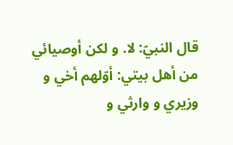قال النبيّ: لا. و لكن أوصيائي من أهل بيتي: أوّلهم أخي و وزيري و وارثي و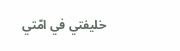خليفتي في امّتي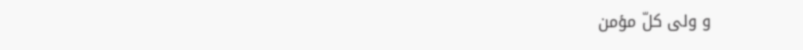و ولى كلّ مؤمن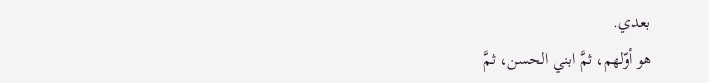بعدي.
هو أوّلهم، ثمَّ ابني الحسن، ثمَّ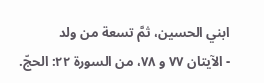ابني الحسين، ثمَّ تسعة من ولد
- الآيتان ۷۷ و ۷۸، من السورة ٢٢: الحجّ.